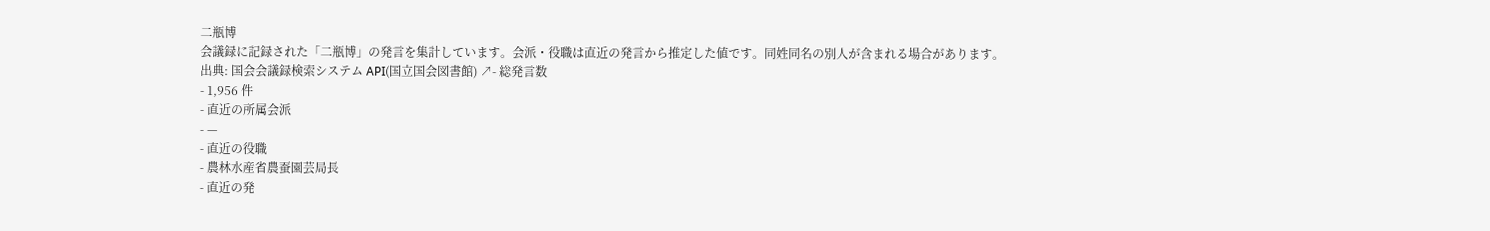二瓶博
会議録に記録された「二瓶博」の発言を集計しています。会派・役職は直近の発言から推定した値です。同姓同名の別人が含まれる場合があります。
出典: 国会会議録検索システム API(国立国会図書館) ↗- 総発言数
- 1,956 件
- 直近の所属会派
- —
- 直近の役職
- 農林水産省農蚕園芸局長
- 直近の発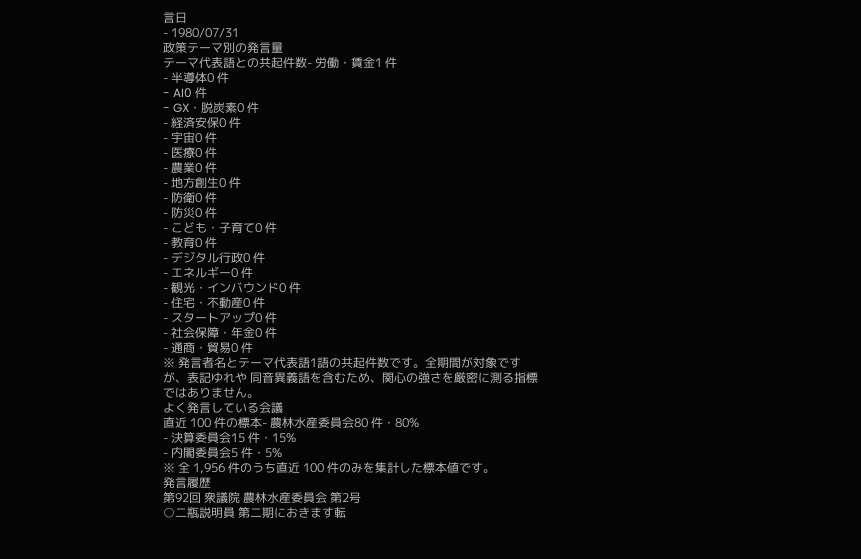言日
- 1980/07/31
政策テーマ別の発言量
テーマ代表語との共起件数- 労働・賃金1 件
- 半導体0 件
- AI0 件
- GX・脱炭素0 件
- 経済安保0 件
- 宇宙0 件
- 医療0 件
- 農業0 件
- 地方創生0 件
- 防衛0 件
- 防災0 件
- こども・子育て0 件
- 教育0 件
- デジタル行政0 件
- エネルギー0 件
- 観光・インバウンド0 件
- 住宅・不動産0 件
- スタートアップ0 件
- 社会保障・年金0 件
- 通商・貿易0 件
※ 発言者名とテーマ代表語1語の共起件数です。全期間が対象ですが、表記ゆれや 同音異義語を含むため、関心の強さを厳密に測る指標ではありません。
よく発言している会議
直近 100 件の標本- 農林水産委員会80 件・80%
- 決算委員会15 件・15%
- 内閣委員会5 件・5%
※ 全 1,956 件のうち直近 100 件のみを集計した標本値です。
発言履歴
第92回 衆議院 農林水産委員会 第2号
○二瓶説明員 第二期におきます転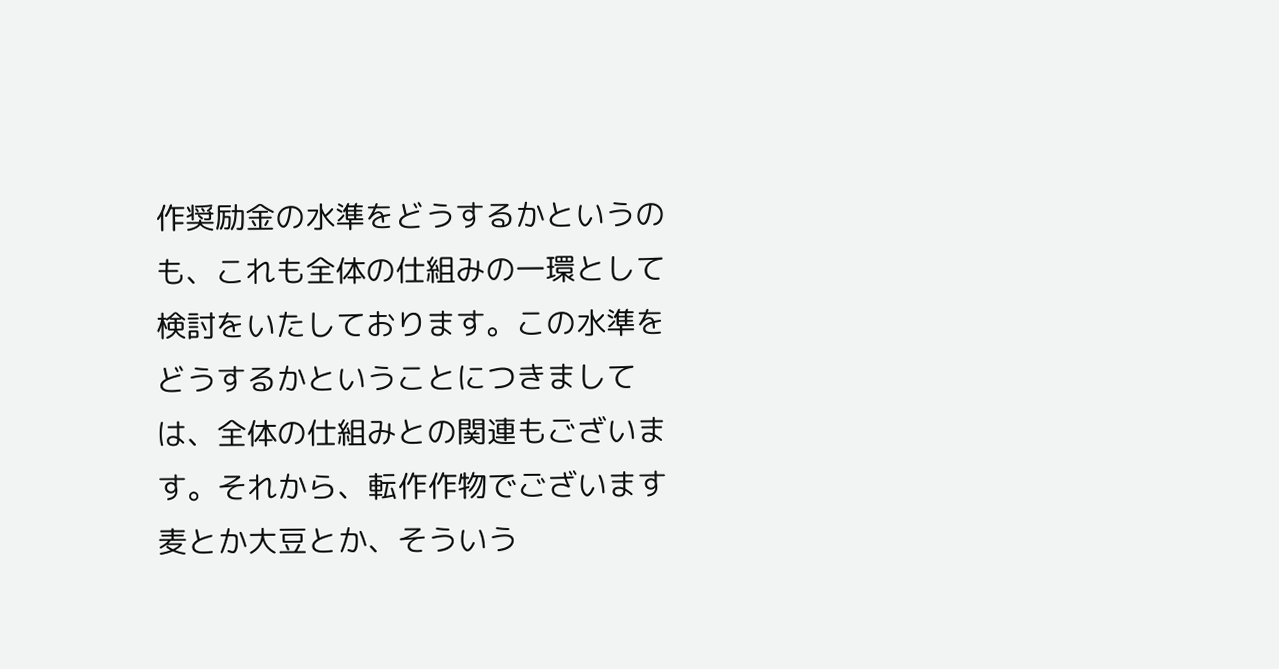作奨励金の水準をどうするかというのも、これも全体の仕組みの一環として検討をいたしております。この水準をどうするかということにつきましては、全体の仕組みとの関連もございます。それから、転作作物でございます麦とか大豆とか、そういう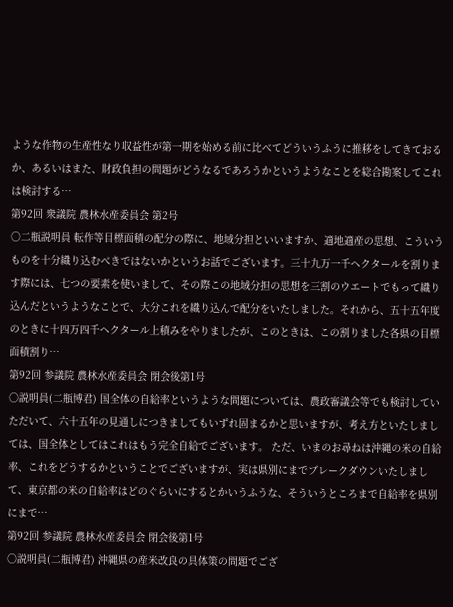ような作物の生産性なり収益性が第一期を始める前に比べてどういうふうに推移をしてきておるか、あるいはまた、財政負担の問題がどうなるであろうかというようなことを総合勘案してこれは検討する…
第92回 衆議院 農林水産委員会 第2号
○二瓶説明員 転作等目標面積の配分の際に、地域分担といいますか、適地適産の思想、こういうものを十分織り込むべきではないかというお話でございます。三十九万一千ヘクタールを割ります際には、七つの要素を使いまして、その際この地域分担の思想を三割のウエートでもって織り込んだというようなことで、大分これを織り込んで配分をいたしました。それから、五十五年度のときに十四万四千ヘクタール上積みをやりましたが、このときは、この割りました各県の目標面積割り…
第92回 参議院 農林水産委員会 閉会後第1号
○説明員(二瓶博君) 国全体の自給率というような問題については、農政審議会等でも検討していただいて、六十五年の見通しにつきましてもいずれ固まるかと思いますが、考え方といたしましては、国全体としてはこれはもう完全自給でございます。 ただ、いまのお尋ねは沖縄の米の自給率、これをどうするかということでございますが、実は県別にまでブレークダウンいたしまして、東京都の米の自給率はどのぐらいにするとかいうふうな、そういうところまで自給率を県別にまで…
第92回 参議院 農林水産委員会 閉会後第1号
○説明員(二瓶博君) 沖縄県の産米改良の具体策の問題でござ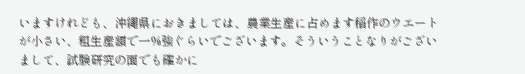いますけれども、沖縄県におきましては、農業生産に占めます稲作のウエートが小さい、粗生産額で一%強ぐらいでございます。そういうことなりがございまして、試験研究の面でも確かに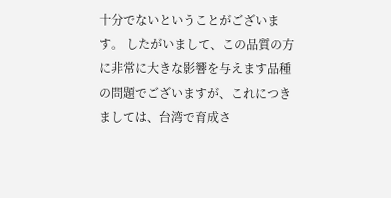十分でないということがございます。 したがいまして、この品質の方に非常に大きな影響を与えます品種の問題でございますが、これにつきましては、台湾で育成さ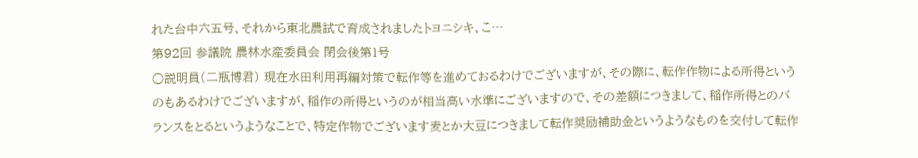れた台中六五号、それから東北農試で育成されましたトヨニシキ、こ…
第92回 参議院 農林水産委員会 閉会後第1号
○説明員(二瓶博君) 現在水田利用再編対策で転作等を進めておるわけでございますが、その際に、転作作物による所得というのもあるわけでございますが、稲作の所得というのが相当高い水準にございますので、その差額につきまして、稲作所得とのバランスをとるというようなことで、特定作物でございます麦とか大豆につきまして転作奨励補助金というようなものを交付して転作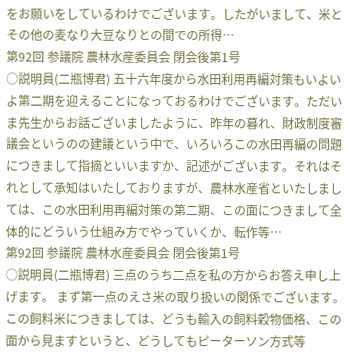をお願いをしているわけでございます。したがいまして、米とその他の麦なり大豆なりとの間での所得…
第92回 参議院 農林水産委員会 閉会後第1号
○説明員(二瓶博君) 五十六年度から水田利用再編対策もいよいよ第二期を迎えることになっておるわけでございます。ただいま先生からお話ございましたように、昨年の暮れ、財政制度審議会というのの建議という中で、いろいろこの水田再編の問題につきまして指摘といいますか、記述がございます。それはそれとして承知はいたしておりますが、農林水産省といたしましては、この水田利用再編対策の第二期、この面につきまして全体的にどういう仕組み方でやっていくか、転作等…
第92回 参議院 農林水産委員会 閉会後第1号
○説明員(二瓶博君) 三点のうち二点を私の方からお答え申し上げます。 まず第一点のえさ米の取り扱いの関係でございます。この飼料米につきましては、どうも輸入の飼料穀物価格、この面から見ますというと、どうしてもピーターソン方式等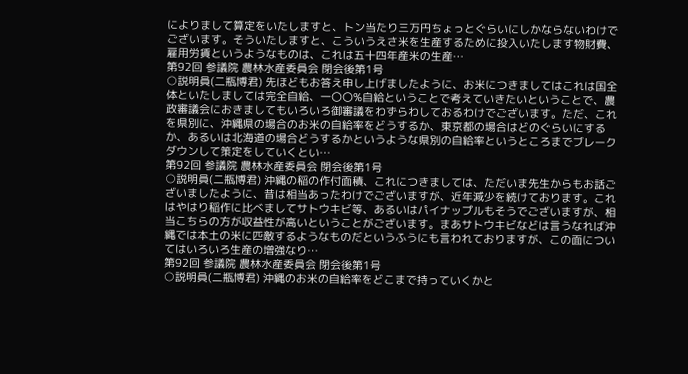によりまして算定をいたしますと、トン当たり三万円ちょっとぐらいにしかならないわけでございます。そういたしますと、こういうえさ米を生産するために投入いたします物財費、雇用労賃というようなものは、これは五十四年産米の生産…
第92回 参議院 農林水産委員会 閉会後第1号
○説明員(二瓶博君) 先ほどもお答え申し上げましたように、お米につきましてはこれは国全体といたしましては完全自給、一〇〇%自給ということで考えていきたいということで、農政審議会におきましてもいろいろ御審議をわずらわしておるわけでございます。ただ、これを県別に、沖縄県の場合のお米の自給率をどうするか、東京都の場合はどのぐらいにするか、あるいは北海道の場合どうするかというような県別の自給率というところまでブレークダウンして策定をしていくとい…
第92回 参議院 農林水産委員会 閉会後第1号
○説明員(二瓶博君) 沖縄の稲の作付面積、これにつきましては、ただいま先生からもお話ございましたように、昔は相当あったわけでございますが、近年減少を続けております。これはやはり稲作に比べましてサトウキビ等、あるいはパイナップルもそうでございますが、相当こちらの方が収益性が高いということがございます。まあサトウキビなどは言うなれば沖縄では本土の米に匹敵するようなものだというふうにも言われておりますが、この面についてはいろいろ生産の増強なり…
第92回 参議院 農林水産委員会 閉会後第1号
○説明員(二瓶博君) 沖縄のお米の自給率をどこまで持っていくかと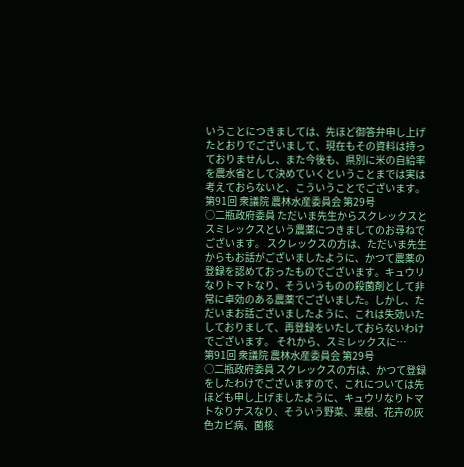いうことにつきましては、先ほど御答弁申し上げたとおりでございまして、現在もその資料は持っておりませんし、また今後も、県別に米の自給率を農水省として決めていくということまでは実は考えておらないと、こういうことでございます。
第91回 衆議院 農林水産委員会 第29号
○二瓶政府委員 ただいま先生からスクレックスとスミレックスという農薬につきましてのお尋ねでございます。 スクレックスの方は、ただいま先生からもお話がございましたように、かつて農薬の登録を認めておったものでございます。キュウリなりトマトなり、そういうものの殺菌剤として非常に卓効のある農薬でございました。しかし、ただいまお話ございましたように、これは失効いたしておりまして、再登録をいたしておらないわけでございます。 それから、スミレックスに…
第91回 衆議院 農林水産委員会 第29号
○二瓶政府委員 スクレックスの方は、かつて登録をしたわけでございますので、これについては先ほども申し上げましたように、キュウリなりトマトなりナスなり、そういう野菜、果樹、花卉の灰色カビ病、菌核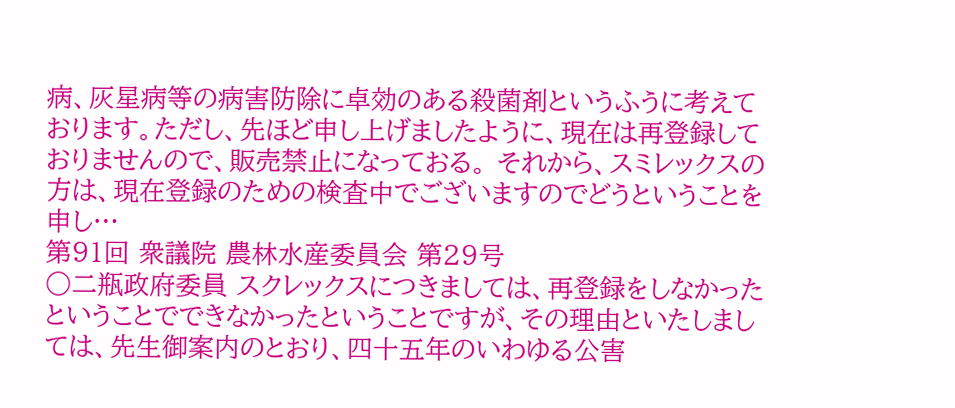病、灰星病等の病害防除に卓効のある殺菌剤というふうに考えております。ただし、先ほど申し上げましたように、現在は再登録しておりませんので、販売禁止になっておる。 それから、スミレックスの方は、現在登録のための検査中でございますのでどうということを申し…
第91回 衆議院 農林水産委員会 第29号
○二瓶政府委員 スクレックスにつきましては、再登録をしなかったということでできなかったということですが、その理由といたしましては、先生御案内のとおり、四十五年のいわゆる公害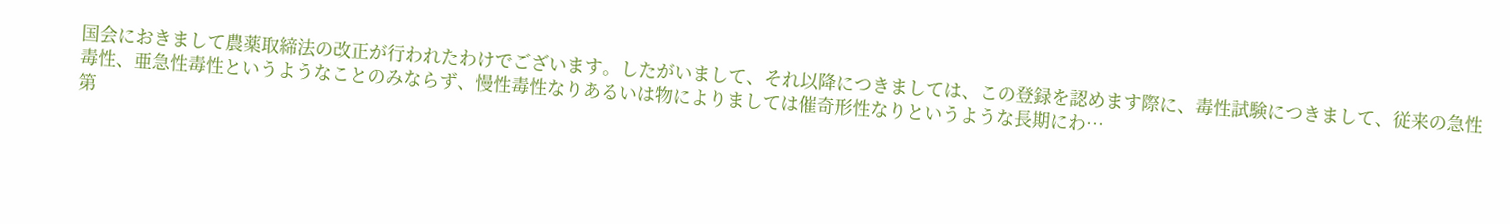国会におきまして農薬取締法の改正が行われたわけでございます。したがいまして、それ以降につきましては、この登録を認めます際に、毒性試験につきまして、従来の急性毒性、亜急性毒性というようなことのみならず、慢性毒性なりあるいは物によりましては催奇形性なりというような長期にわ…
第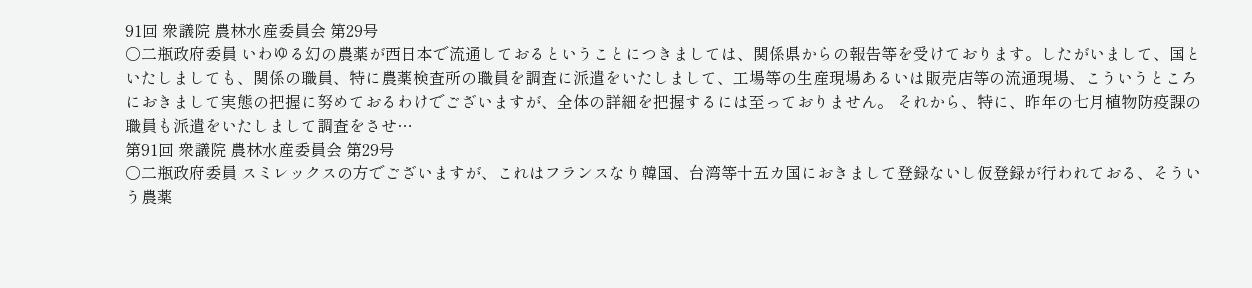91回 衆議院 農林水産委員会 第29号
○二瓶政府委員 いわゆる幻の農薬が西日本で流通しておるということにつきましては、関係県からの報告等を受けております。したがいまして、国といたしましても、関係の職員、特に農薬検査所の職員を調査に派遣をいたしまして、工場等の生産現場あるいは販売店等の流通現場、こういうところにおきまして実態の把握に努めておるわけでございますが、全体の詳細を把握するには至っておりません。 それから、特に、昨年の七月植物防疫課の職員も派遣をいたしまして調査をさせ…
第91回 衆議院 農林水産委員会 第29号
○二瓶政府委員 スミレックスの方でございますが、これはフランスなり韓国、台湾等十五カ国におきまして登録ないし仮登録が行われておる、そういう農薬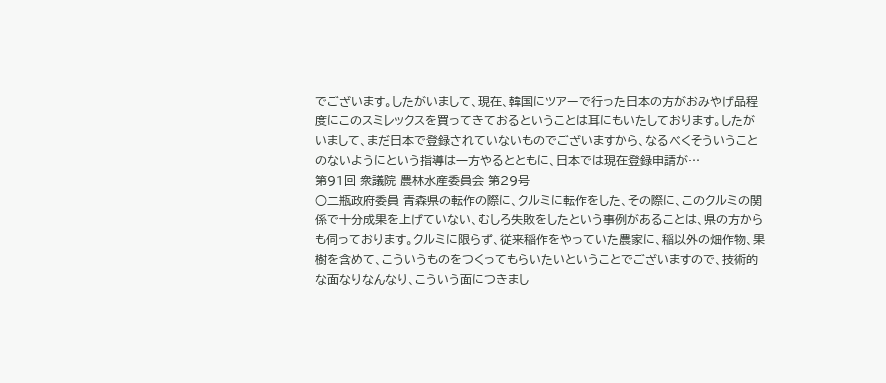でございます。したがいまして、現在、韓国にツアーで行った日本の方がおみやげ品程度にこのスミレックスを買ってきておるということは耳にもいたしております。したがいまして、まだ日本で登録されていないものでございますから、なるべくそういうことのないようにという指導は一方やるとともに、日本では現在登録申請が…
第91回 衆議院 農林水産委員会 第29号
○二瓶政府委員 青森県の転作の際に、クルミに転作をした、その際に、このクルミの関係で十分成果を上げていない、むしろ失敗をしたという事例があることは、県の方からも伺っております。クルミに限らず、従来稲作をやっていた農家に、稲以外の畑作物、果樹を含めて、こういうものをつくってもらいたいということでございますので、技術的な面なりなんなり、こういう面につきまし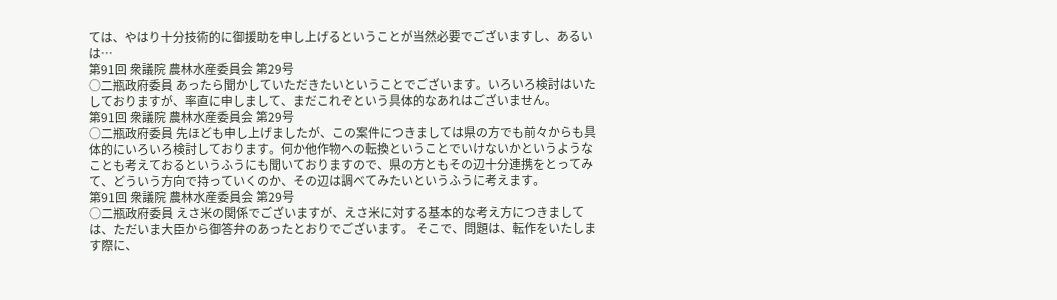ては、やはり十分技術的に御援助を申し上げるということが当然必要でございますし、あるいは…
第91回 衆議院 農林水産委員会 第29号
○二瓶政府委員 あったら聞かしていただきたいということでございます。いろいろ検討はいたしておりますが、率直に申しまして、まだこれぞという具体的なあれはございません。
第91回 衆議院 農林水産委員会 第29号
○二瓶政府委員 先ほども申し上げましたが、この案件につきましては県の方でも前々からも具体的にいろいろ検討しております。何か他作物への転換ということでいけないかというようなことも考えておるというふうにも聞いておりますので、県の方ともその辺十分連携をとってみて、どういう方向で持っていくのか、その辺は調べてみたいというふうに考えます。
第91回 衆議院 農林水産委員会 第29号
○二瓶政府委員 えさ米の関係でございますが、えさ米に対する基本的な考え方につきましては、ただいま大臣から御答弁のあったとおりでございます。 そこで、問題は、転作をいたします際に、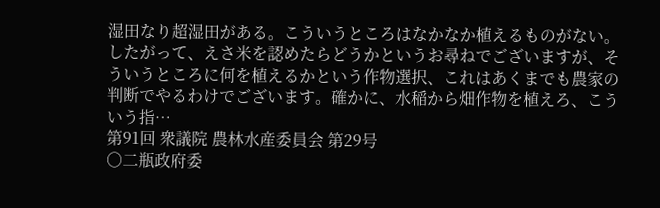湿田なり超湿田がある。こういうところはなかなか植えるものがない。したがって、えさ米を認めたらどうかというお尋ねでございますが、そういうところに何を植えるかという作物選択、これはあくまでも農家の判断でやるわけでございます。確かに、水稲から畑作物を植えろ、こういう指…
第91回 衆議院 農林水産委員会 第29号
○二瓶政府委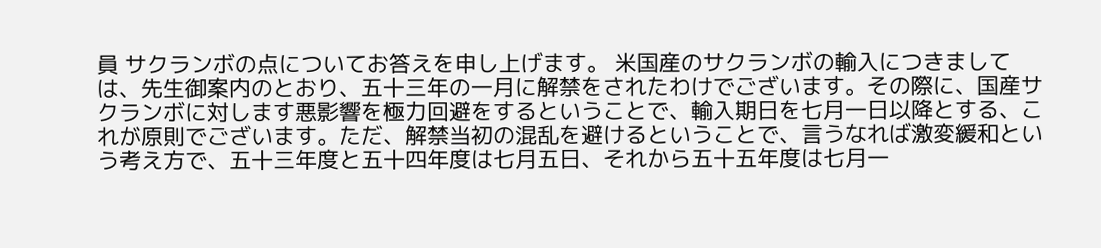員 サクランボの点についてお答えを申し上げます。 米国産のサクランボの輸入につきましては、先生御案内のとおり、五十三年の一月に解禁をされたわけでございます。その際に、国産サクランボに対します悪影響を極力回避をするということで、輸入期日を七月一日以降とする、これが原則でございます。ただ、解禁当初の混乱を避けるということで、言うなれば激変緩和という考え方で、五十三年度と五十四年度は七月五日、それから五十五年度は七月一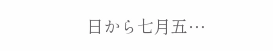日から七月五…